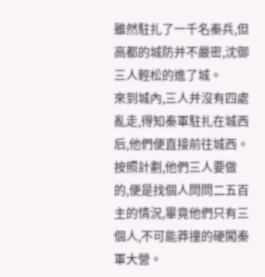雖然駐扎了一千名秦兵,但高都的城防并不嚴密,沈御三人輕松的進了城。
來到城內,三人并沒有四處亂走,得知秦軍駐扎在城西后,他們便直接前往城西。
按照計劃,他們三人要做的,便是找個人問問二五百主的情況,畢竟他們只有三個人,不可能莽撞的硬闖秦軍大營。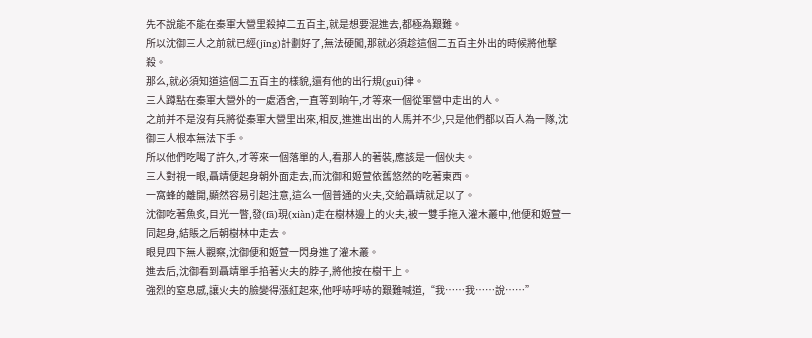先不說能不能在秦軍大營里殺掉二五百主,就是想要混進去,都極為艱難。
所以沈御三人之前就已經(jīng)計劃好了,無法硬闖,那就必須趁這個二五百主外出的時候將他擊殺。
那么,就必須知道這個二五百主的樣貌,還有他的出行規(guī)律。
三人蹲點在秦軍大營外的一處酒舍,一直等到晌午,才等來一個從軍營中走出的人。
之前并不是沒有兵將從秦軍大營里出來,相反,進進出出的人馬并不少,只是他們都以百人為一隊,沈御三人根本無法下手。
所以他們吃喝了許久,才等來一個落單的人,看那人的著裝,應該是一個伙夫。
三人對視一眼,聶靖便起身朝外面走去,而沈御和姬萱依舊悠然的吃著東西。
一窩蜂的離開,顯然容易引起注意,這么一個普通的火夫,交給聶靖就足以了。
沈御吃著魚炙,目光一瞥,發(fā)現(xiàn)走在樹林邊上的火夫,被一雙手拖入灌木叢中,他便和姬萱一同起身,結賬之后朝樹林中走去。
眼見四下無人觀察,沈御便和姬萱一閃身進了灌木叢。
進去后,沈御看到聶靖單手掐著火夫的脖子,將他按在樹干上。
強烈的窒息感,讓火夫的臉變得漲紅起來,他呼哧呼哧的艱難喊道,“我……我……說……”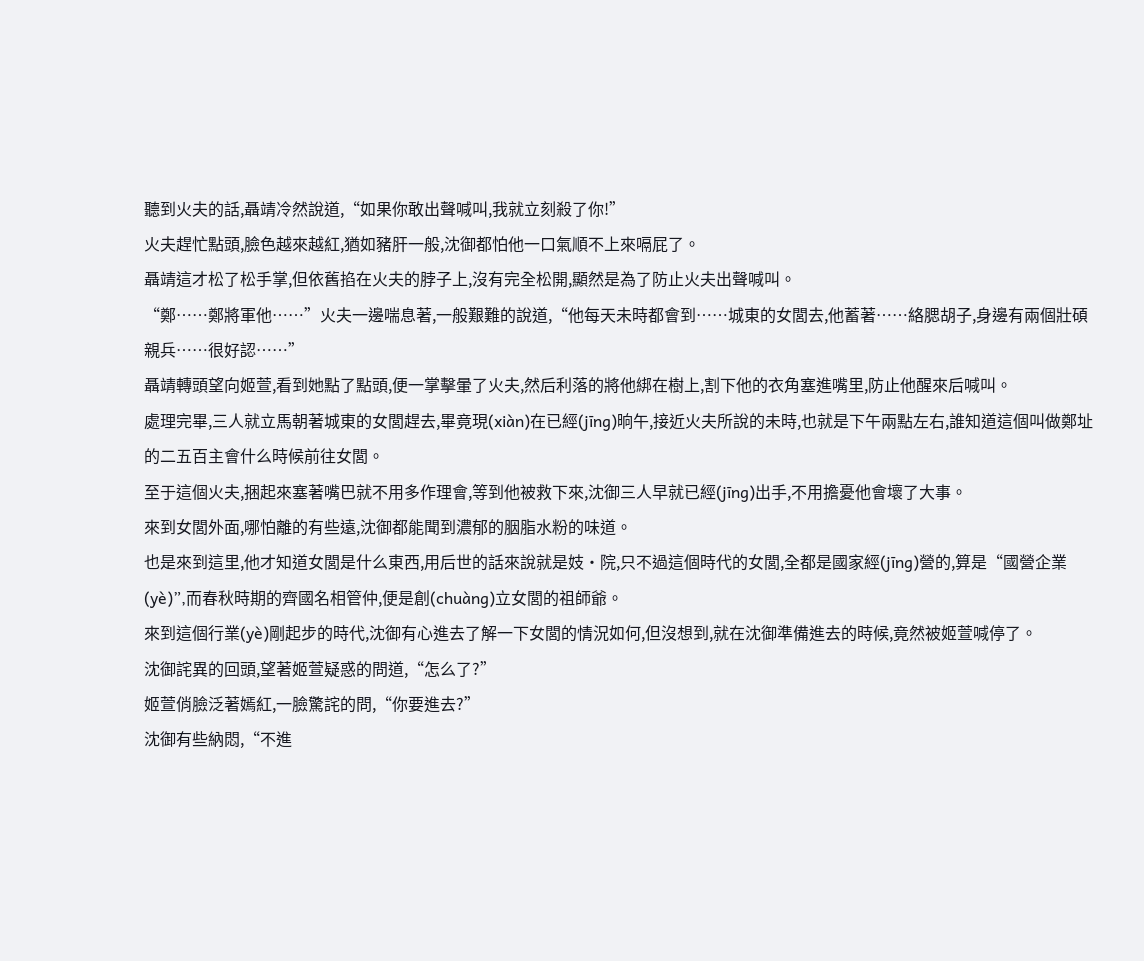聽到火夫的話,聶靖冷然說道,“如果你敢出聲喊叫,我就立刻殺了你!”
火夫趕忙點頭,臉色越來越紅,猶如豬肝一般,沈御都怕他一口氣順不上來嗝屁了。
聶靖這才松了松手掌,但依舊掐在火夫的脖子上,沒有完全松開,顯然是為了防止火夫出聲喊叫。
“鄭……鄭將軍他……”火夫一邊喘息著,一般艱難的說道,“他每天未時都會到……城東的女閭去,他蓄著……絡腮胡子,身邊有兩個壯碩親兵……很好認……”
聶靖轉頭望向姬萱,看到她點了點頭,便一掌擊暈了火夫,然后利落的將他綁在樹上,割下他的衣角塞進嘴里,防止他醒來后喊叫。
處理完畢,三人就立馬朝著城東的女閭趕去,畢竟現(xiàn)在已經(jīng)晌午,接近火夫所說的未時,也就是下午兩點左右,誰知道這個叫做鄭址的二五百主會什么時候前往女閭。
至于這個火夫,捆起來塞著嘴巴就不用多作理會,等到他被救下來,沈御三人早就已經(jīng)出手,不用擔憂他會壞了大事。
來到女閭外面,哪怕離的有些遠,沈御都能聞到濃郁的胭脂水粉的味道。
也是來到這里,他才知道女閭是什么東西,用后世的話來說就是妓·院,只不過這個時代的女閭,全都是國家經(jīng)營的,算是“國營企業(yè)”,而春秋時期的齊國名相管仲,便是創(chuàng)立女閭的祖師爺。
來到這個行業(yè)剛起步的時代,沈御有心進去了解一下女閭的情況如何,但沒想到,就在沈御準備進去的時候,竟然被姬萱喊停了。
沈御詫異的回頭,望著姬萱疑惑的問道,“怎么了?”
姬萱俏臉泛著嫣紅,一臉驚詫的問,“你要進去?”
沈御有些納悶,“不進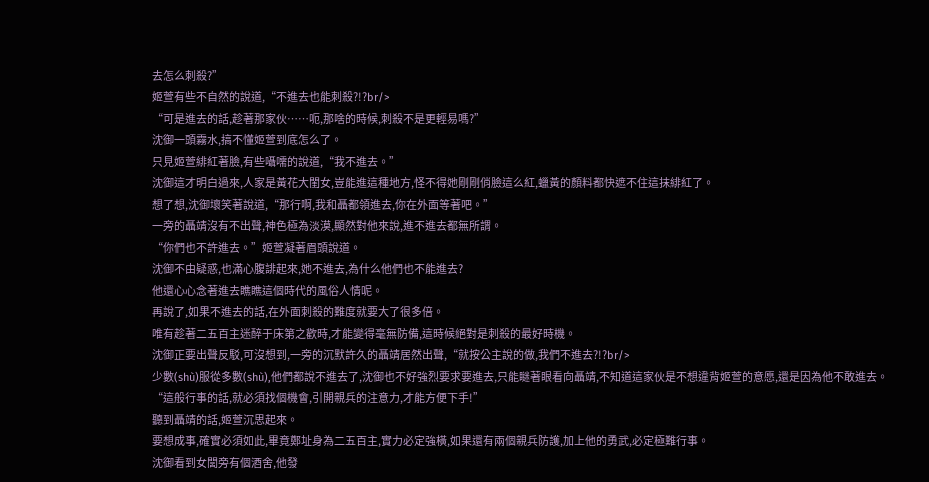去怎么刺殺?”
姬萱有些不自然的說道,“不進去也能刺殺?!?br/>
“可是進去的話,趁著那家伙……呃,那啥的時候,刺殺不是更輕易嗎?”
沈御一頭霧水,搞不懂姬萱到底怎么了。
只見姬萱緋紅著臉,有些囁嚅的說道,“我不進去。”
沈御這才明白過來,人家是黃花大閨女,豈能進這種地方,怪不得她剛剛俏臉這么紅,蠟黃的顏料都快遮不住這抹緋紅了。
想了想,沈御壞笑著說道,“那行啊,我和聶都領進去,你在外面等著吧。”
一旁的聶靖沒有不出聲,神色極為淡漠,顯然對他來說,進不進去都無所謂。
“你們也不許進去。”姬萱凝著眉頭說道。
沈御不由疑惑,也滿心腹誹起來,她不進去,為什么他們也不能進去?
他還心心念著進去瞧瞧這個時代的風俗人情呢。
再說了,如果不進去的話,在外面刺殺的難度就要大了很多倍。
唯有趁著二五百主迷醉于床第之歡時,才能變得毫無防備,這時候絕對是刺殺的最好時機。
沈御正要出聲反駁,可沒想到,一旁的沉默許久的聶靖居然出聲,“就按公主說的做,我們不進去?!?br/>
少數(shù)服從多數(shù),他們都說不進去了,沈御也不好強烈要求要進去,只能瞇著眼看向聶靖,不知道這家伙是不想違背姬萱的意愿,還是因為他不敢進去。
“這般行事的話,就必須找個機會,引開親兵的注意力,才能方便下手!”
聽到聶靖的話,姬萱沉思起來。
要想成事,確實必須如此,畢竟鄭址身為二五百主,實力必定強橫,如果還有兩個親兵防護,加上他的勇武,必定極難行事。
沈御看到女閭旁有個酒舍,他發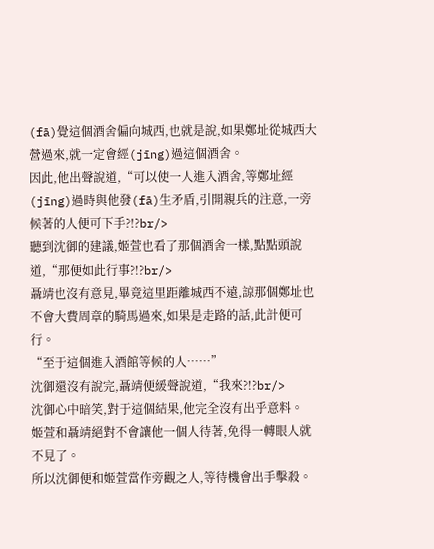(fā)覺這個酒舍偏向城西,也就是說,如果鄭址從城西大營過來,就一定會經(jīng)過這個酒舍。
因此,他出聲說道,“可以使一人進入酒舍,等鄭址經(jīng)過時與他發(fā)生矛盾,引開親兵的注意,一旁候著的人便可下手?!?br/>
聽到沈御的建議,姬萱也看了那個酒舍一樣,點點頭說道,“那便如此行事?!?br/>
聶靖也沒有意見,畢竟這里距離城西不遠,諒那個鄭址也不會大費周章的騎馬過來,如果是走路的話,此計便可行。
“至于這個進入酒館等候的人……”
沈御還沒有說完,聶靖便緩聲說道,“我來?!?br/>
沈御心中暗笑,對于這個結果,他完全沒有出乎意料。
姬萱和聶靖絕對不會讓他一個人待著,免得一轉眼人就不見了。
所以沈御便和姬萱當作旁觀之人,等待機會出手擊殺。